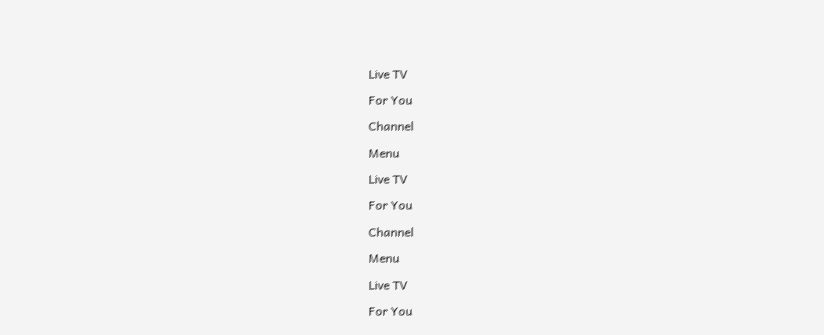Live TV

For You

Channel

Menu

Live TV

For You

Channel

Menu

Live TV

For You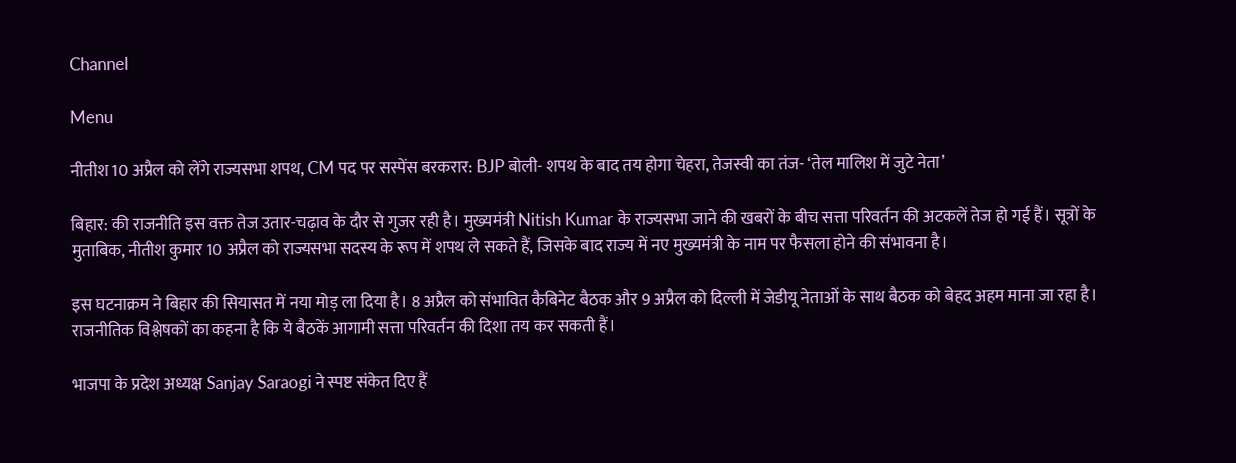Channel

Menu

नीतीश 10 अप्रैल को लेंगे राज्यसभा शपथ, CM पद पर सस्पेंस बरकरार: BJP बोली- शपथ के बाद तय होगा चेहरा, तेजस्वी का तंज- ‘तेल मालिश में जुटे नेता’

बिहार: की राजनीति इस वक्त तेज उतार-चढ़ाव के दौर से गुजर रही है। मुख्यमंत्री Nitish Kumar के राज्यसभा जाने की खबरों के बीच सत्ता परिवर्तन की अटकलें तेज हो गई हैं। सूत्रों के मुताबिक, नीतीश कुमार 10 अप्रैल को राज्यसभा सदस्य के रूप में शपथ ले सकते हैं, जिसके बाद राज्य में नए मुख्यमंत्री के नाम पर फैसला होने की संभावना है।

इस घटनाक्रम ने बिहार की सियासत में नया मोड़ ला दिया है। 8 अप्रैल को संभावित कैबिनेट बैठक और 9 अप्रैल को दिल्ली में जेडीयू नेताओं के साथ बैठक को बेहद अहम माना जा रहा है। राजनीतिक विश्लेषकों का कहना है कि ये बैठकें आगामी सत्ता परिवर्तन की दिशा तय कर सकती हैं।

भाजपा के प्रदेश अध्यक्ष Sanjay Saraogi ने स्पष्ट संकेत दिए हैं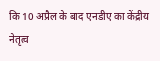कि 10 अप्रैल के बाद एनडीए का केंद्रीय नेतृत्व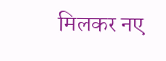मिलकर नए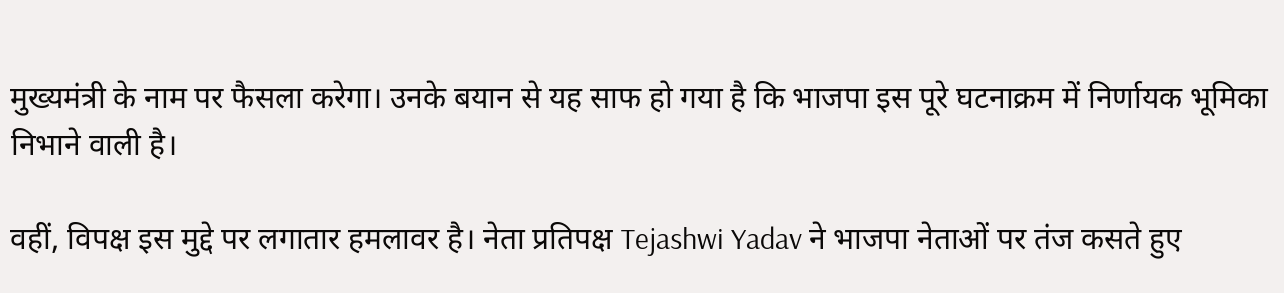मुख्यमंत्री के नाम पर फैसला करेगा। उनके बयान से यह साफ हो गया है कि भाजपा इस पूरे घटनाक्रम में निर्णायक भूमिका निभाने वाली है।

वहीं, विपक्ष इस मुद्दे पर लगातार हमलावर है। नेता प्रतिपक्ष Tejashwi Yadav ने भाजपा नेताओं पर तंज कसते हुए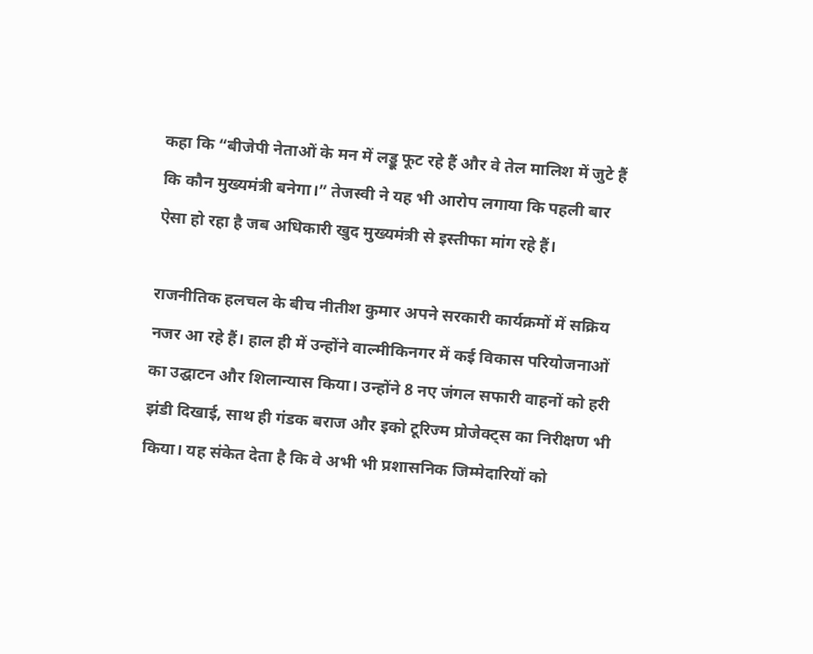कहा कि “बीजेपी नेताओं के मन में लड्डू फूट रहे हैं और वे तेल मालिश में जुटे हैं कि कौन मुख्यमंत्री बनेगा।” तेजस्वी ने यह भी आरोप लगाया कि पहली बार ऐसा हो रहा है जब अधिकारी खुद मुख्यमंत्री से इस्तीफा मांग रहे हैं।

राजनीतिक हलचल के बीच नीतीश कुमार अपने सरकारी कार्यक्रमों में सक्रिय नजर आ रहे हैं। हाल ही में उन्होंने वाल्मीकिनगर में कई विकास परियोजनाओं का उद्घाटन और शिलान्यास किया। उन्होंने 8 नए जंगल सफारी वाहनों को हरी झंडी दिखाई, साथ ही गंडक बराज और इको टूरिज्म प्रोजेक्ट्स का निरीक्षण भी किया। यह संकेत देता है कि वे अभी भी प्रशासनिक जिम्मेदारियों को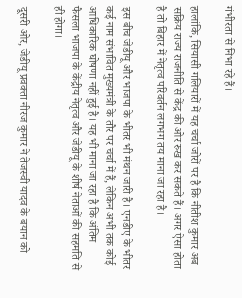गंभीरता से निभा रहे हैं।

हालांकि, सियासी गलियारों में यह चर्चा जोरों पर है कि नीतीश कुमार अब सक्रिय राज्य राजनीति से केंद्र की ओर रुख कर सकते हैं। अगर ऐसा होता है तो बिहार में नेतृत्व परिवर्तन लगभग तय माना जा रहा है।

इस बीच जेडीयू और भाजपा के भीतर भी मंथन जारी है। एनडीए के भीतर कई नाम संभावित मुख्यमंत्री के तौर पर चर्चा में हैं, लेकिन अभी तक कोई आधिकारिक घोषणा नहीं हुई है। यह भी माना जा रहा है कि अंतिम फैसला भाजपा के केंद्रीय नेतृत्व और जेडीयू के शीर्ष नेताओं की सहमति से ही होगा।

दूसरी ओर, जेडीयू प्रवक्ता नीरज कुमार ने तेजस्वी यादव के बयान को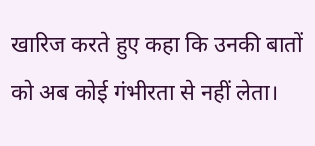खारिज करते हुए कहा कि उनकी बातों को अब कोई गंभीरता से नहीं लेता।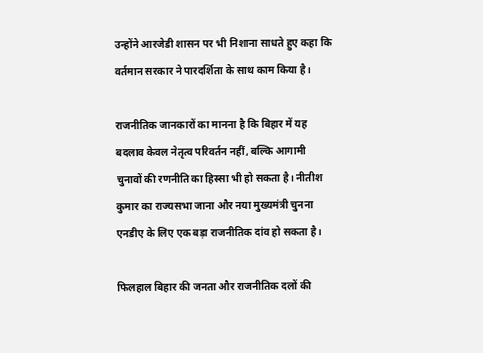उन्होंने आरजेडी शासन पर भी निशाना साधते हुए कहा कि वर्तमान सरकार ने पारदर्शिता के साथ काम किया है।

राजनीतिक जानकारों का मानना है कि बिहार में यह बदलाव केवल नेतृत्व परिवर्तन नहीं, बल्कि आगामी चुनावों की रणनीति का हिस्सा भी हो सकता है। नीतीश कुमार का राज्यसभा जाना और नया मुख्यमंत्री चुनना एनडीए के लिए एक बड़ा राजनीतिक दांव हो सकता है।

फिलहाल बिहार की जनता और राजनीतिक दलों की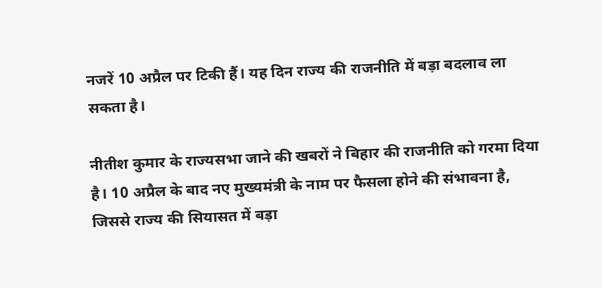नजरें 10 अप्रैल पर टिकी हैं। यह दिन राज्य की राजनीति में बड़ा बदलाव ला सकता है।

नीतीश कुमार के राज्यसभा जाने की खबरों ने बिहार की राजनीति को गरमा दिया है। 10 अप्रैल के बाद नए मुख्यमंत्री के नाम पर फैसला होने की संभावना है, जिससे राज्य की सियासत में बड़ा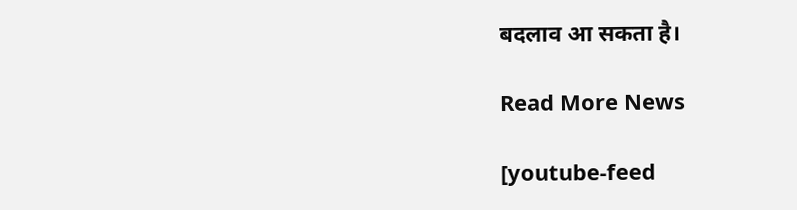बदलाव आ सकता है।

Read More News

[youtube-feed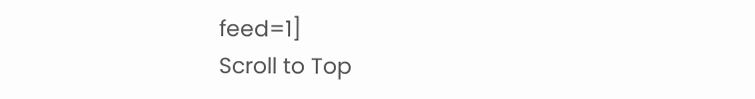feed=1]
Scroll to Top